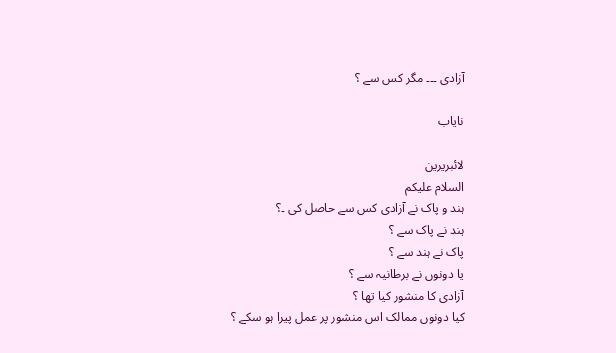آزادی ۔۔۔ مگر کس سے ؟

نایاب

لائبریرین
السلام علیکم
ہند و پاک نے آزادی کس سے حاصل کی ۔؟
ہند نے پاک سے ؟
پاک نے ہند سے ؟
یا دونوں نے برطانیہ سے ؟
آزادی کا منشور کیا تھا ؟
کیا دونوں ممالک اس منشور پر عمل پیرا ہو سکے ؟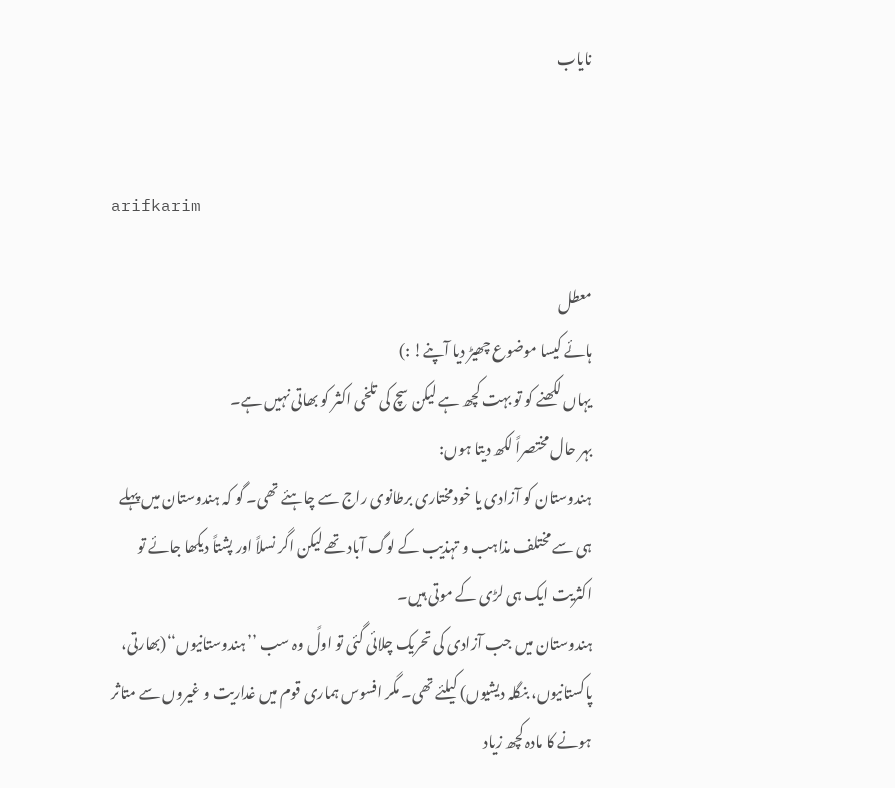نایاب


arifkarim

معطل
ہائے کیسا موضوع چھیڑ دیا آپنے! :)
یہاں لکھنے کو تو بہت کچھ ہے لیکن سچ کی تلخی اکثر کو بھاتی نہیں ہے۔
بہر حال مختصراً لکھ دیتا ہوں:
ہندوستان کو آزادی یا خودمختاری برطانوی راج سے چاہئے تھی۔ گو کہ ہندوستان میں پہلے ہی سے مختلف مذاہب و تہذیب کے لوگ آباد تھے لیکن اگر نسلاً اور پشتاً دیکھا جائے تو اکثریت ایک ہی لڑی کے موتی ہیں۔
ہندوستان میں جب آزادی کی تحریک چلائی گئی تو اولً وہ سب ’’ہندوستانیوں‘‘(بھارتی، پاکستانیوں، بنگلہ دیشیوں) کیلئے تھی۔ مگر افسوس ہماری قوم میں غداریت و غیروں سے متاثر ہونے کا مادہ کچھ زیاد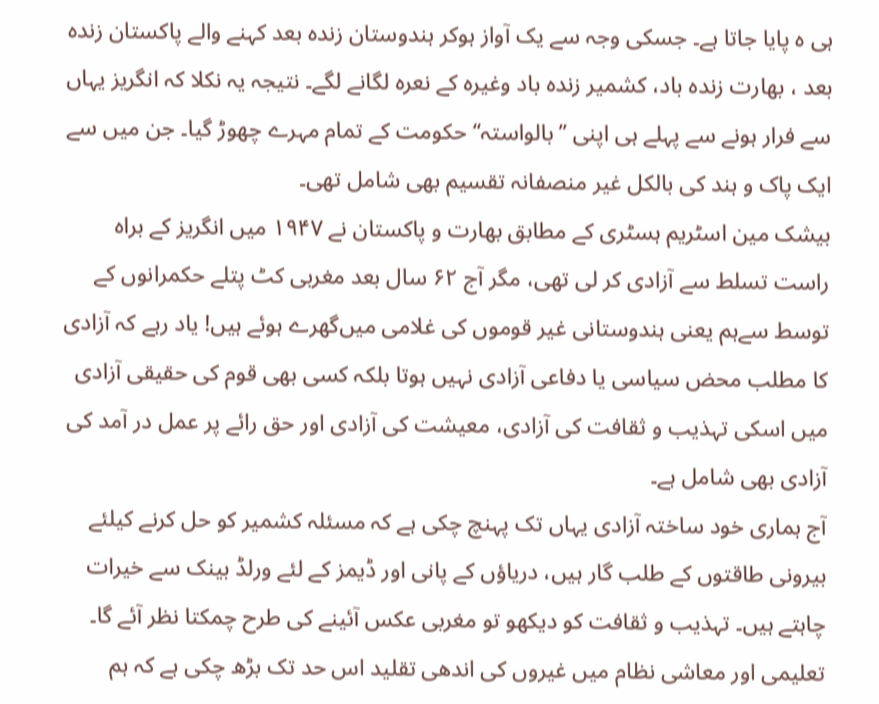ہی ہ پایا جاتا ہے۔ جسکی وجہ سے یک آواز ہوکر ہندوستان زندہ بعد کہنے والے پاکستان زندہ بعد ، بھارت زندہ باد، کشمیر زندہ باد وغیرہ کے نعرہ لگانے لگے۔ نتیجہ یہ نکلا کہ انگریز یہاں سے فرار ہونے سے پہلے ہی اپنی ’’بالواستہ‘‘ حکومت کے تمام مہرے چھوڑ گیا۔ جن میں سے ایک پاک و ہند کی بالکل غیر منصفانہ تقسیم بھی شامل تھی۔
بیشک مین اسٹریم ہسٹری کے مطابق بھارت و پاکستان نے ۱۹۴۷ میں انگریز کے براہ راست تسلط سے آزادی کر لی تھی، مگر آج ۶۲ سال بعد مغربی کٹ پتلے حکمرانوں کے توسط سےہم یعنی ہندوستانی غیر قوموں کی غلامی میں‌گھرے ہوئے ہیں! یاد رہے کہ آزادی کا مطلب محض سیاسی یا دفاعی آزادی نہیں ہوتا بلکہ کسی بھی قوم کی حقیقی آزادی میں اسکی تہذیب و ثقافت کی آزادی، معیشت کی آزادی اور حق رائے پر عمل در آمد کی آزادی بھی شامل ہے۔
آج ہماری خود ساختہ آزادی یہاں تک پہنچ چکی ہے کہ مسئلہ کشمیر کو حل کرنے کیلئے بیرونی طاقتوں کے طلب گار ہیں، دریاؤں کے پانی اور ڈیمز کے لئے ورلڈ بینک سے خیرات چاہتے ہیں۔ تہذیب و ثقافت کو دیکھو تو مغربی عکس آئینے کی طرح چمکتا نظر آئے گا۔ تعلیمی اور معاشی نظام میں غیروں کی اندھی تقلید اس حد تک بڑھ چکی ہے کہ ہم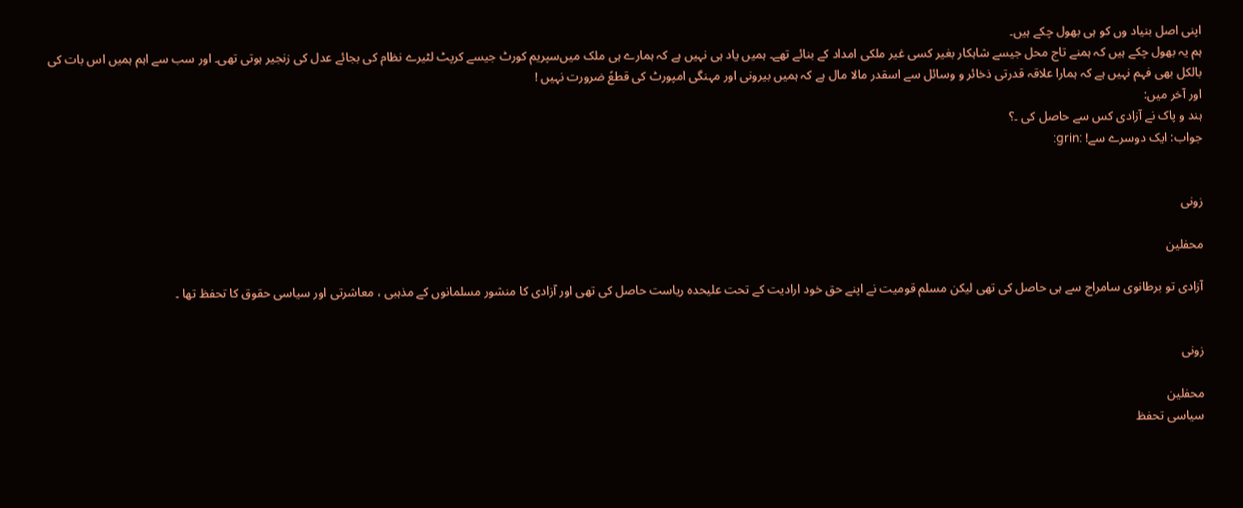اپنی اصل بنیاد وں کو ہی بھول چکے ہیں۔
ہم یہ بھول چکے ہیں کہ ہمنے تاج محل جیسے شاہکار بغیر کسی غیر ملکی امداد کے بنائے تھے۔ ہمیں یاد ہی نہیں ہے کہ ہمارے ہی ملک میں‌سپریم کورٹ جیسے کرپٹ لٹیرے نظام کی بجائے عدل کی زنجیر ہوتی تھی۔ اور سب سے اہم ہمیں اس بات کی بالکل بھی فہم نہیں ہے کہ ہمارا علاقہ قدرتی ذخائر و وسائل سے اسقدر مالا مال ہے کہ ہمیں بیرونی اور مہنگی امپورٹ کی قطعً ضرورت نہیں !
اور آخر میں:
ہند و پاک نے آزادی کس سے حاصل کی ۔؟
جواب: ایک دوسرے سے! :grin:


زونی

محفلین

آزادی تو برطانوی سامراج سے ہی حاصل کی تھی لیکن مسلم قومیت نے اپنے حق خود ارادیت کے تحت علیحدہ ریاست حاصل کی تھی اور آزادی کا منشور مسلمانوں کے مذہبی ، معاشرتی اور سیاسی حقوق کا تحفظ تھا ۔


زونی

محفلین
سیاسی تحفظ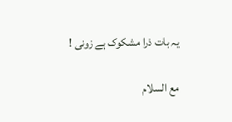یہ بات ذرا مشکوک ہے زونی !

مع السلام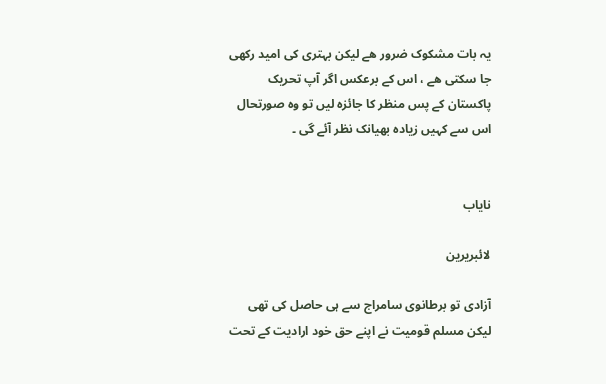یہ بات مشکوک ضرور ھے لیکن بہتری کی امید رکھی جا سکتی ھے ، اس کے برعکس اگر آپ تحریک پاکستان کے پس منظر کا جائزہ لیں تو وہ صورتحال اس سے کہیں زیادہ بھیانک نظر آئے گی ۔


نایاب

لائبریرین

آزادی تو برطانوی سامراج سے ہی حاصل کی تھی لیکن مسلم قومیت نے اپنے حق خود ارادیت کے تحت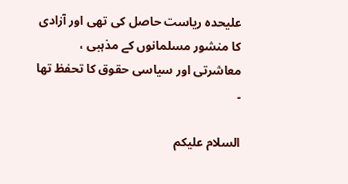علیحدہ ریاست حاصل کی تھی اور آزادی کا منشور مسلمانوں کے مذہبی ، معاشرتی اور سیاسی حقوق کا تحفظ تھا ۔

السلام علیکم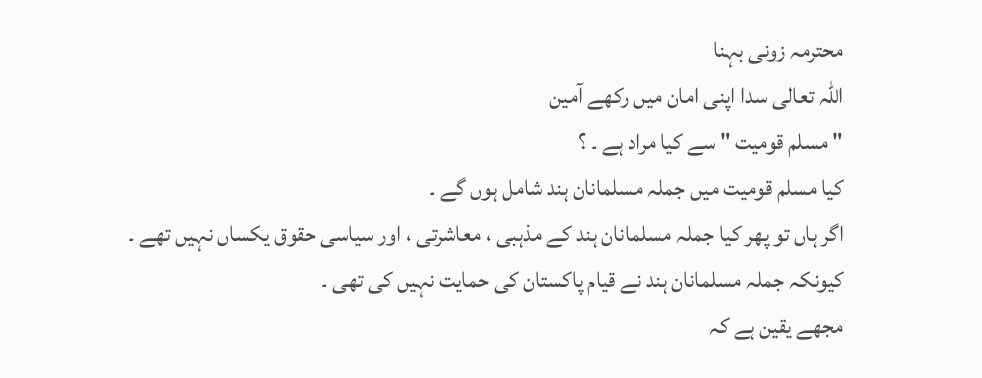محترمہ زونی بہنا
اللہ تعالی سدا اپنی امان میں رکھے آمین
" مسلم قومیت " سے کیا مراد ہے ۔ ؟
کیا مسلم قومیت میں جملہ مسلمانان ہند شامل ہوں گے ۔
اگر ہاں تو پھر کیا جملہ مسلمانان ہند کے مذہبی ، معاشرتی ، اور سیاسی حقوق یکساں نہیں تھے ۔
کیونکہ جملہ مسلمانان ہند نے قیام پاکستان کی حمایت نہیں کی تھی ۔
مجھے یقین ہے کہ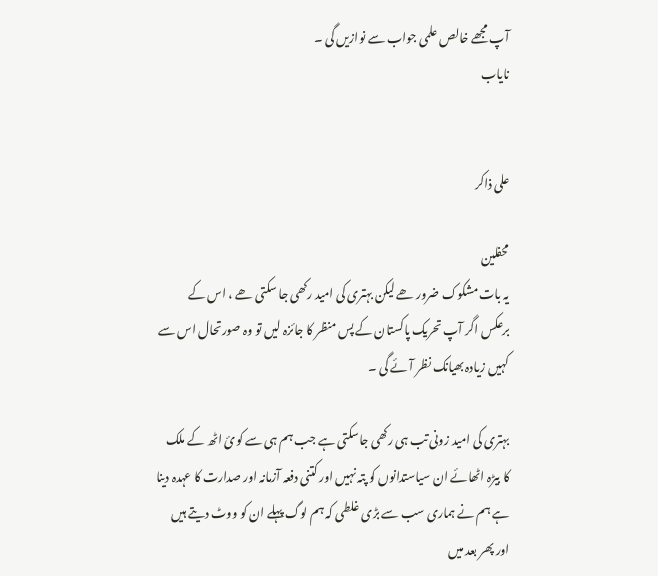آپ مجھے خالص علمی جواب سے نوازیں گی ۔
نایاب


علی ذاکر

محفلین
یہ بات مشکوک ضرور ھے لیکن بہتری کی امید رکھی جا سکتی ھے ، اس کے برعکس اگر آپ تحریک پاکستان کے پس منظر کا جائزہ لیں تو وہ صورتحال اس سے کہیں زیادہ بھیانک نظر آئے گی ۔

بہتری کی امید زونی تب ہی رکھی جاسکتی ہے جب ہم ہی سے کوئ اٹھ کے ملک کا بیڑہ اٹھائے ان سیاستدانوں کو پتہ نہیں اور کتنی دفعہ آزمانہ اور صدارت کا عہدہ دینا ہے ہم نے ہماری سب سے بڑی غلطی کہ ہم لوگ پہلے ان کو ووٹ دیتے ہیں اور پھر بعد میں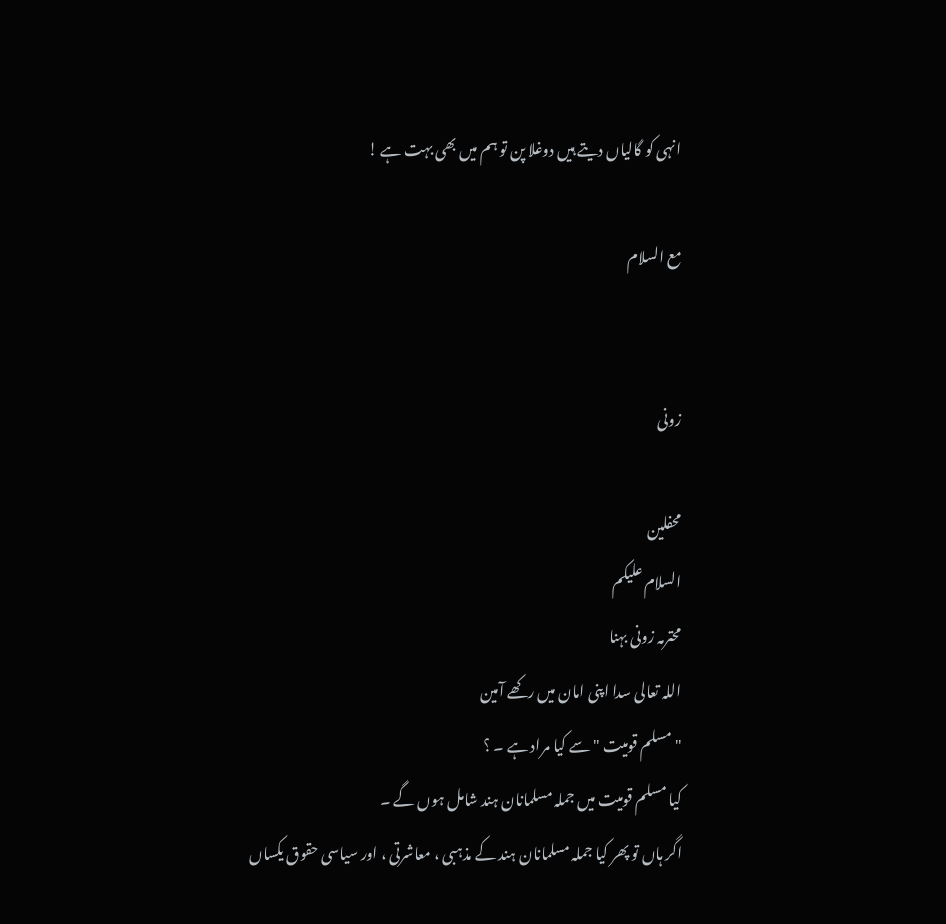انہی کو گالیاں دیتے ہیں دوغلا پن تو ہم میں بھی بہت ہے !

مع السلام


زونی

محفلین
السلام علیکم
محترمہ زونی بہنا
اللہ تعالی سدا اپنی امان میں رکھے آمین
" مسلم قومیت " سے کیا مراد ہے ۔ ؟
کیا مسلم قومیت میں جملہ مسلمانان ہند شامل ہوں گے ۔
اگر ہاں تو پھر کیا جملہ مسلمانان ہند کے مذہبی ، معاشرتی ، اور سیاسی حقوق یکساں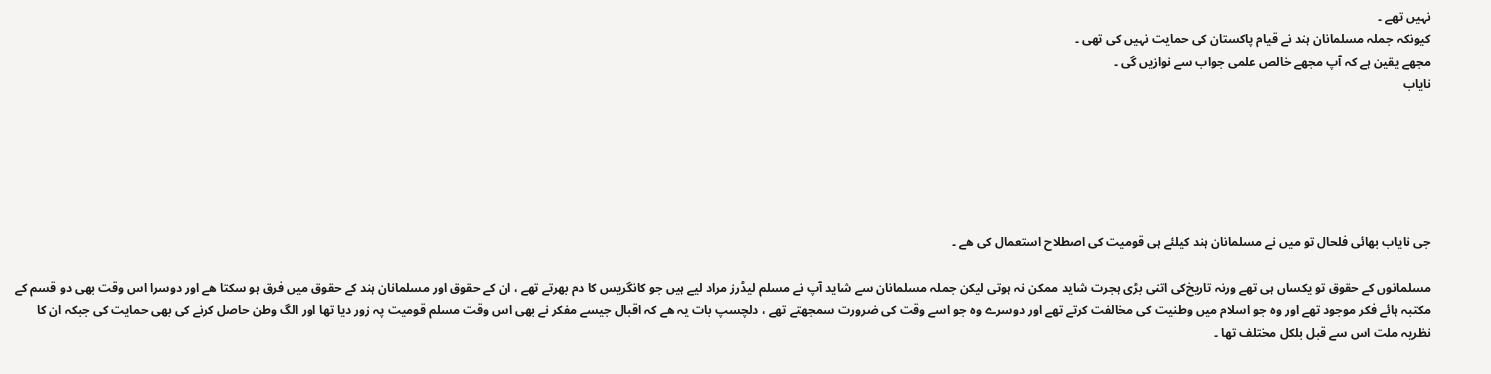نہیں تھے ۔
کیونکہ جملہ مسلمانان ہند نے قیام پاکستان کی حمایت نہیں کی تھی ۔
مجھے یقین ہے کہ آپ مجھے خالص علمی جواب سے نوازیں گی ۔
نایاب






جی نایاب بھائی فلحال تو میں نے مسلمانان ہند کیلئے ہی قومیت کی اصطلاح ‌استعمال کی ھے ۔

مسلمانوں کے حقوق تو یکساں ہی تھے ورنہ تاریخ‌کی اتنی بڑی ہجرت شاید ممکن نہ ہوتی لیکن جملہ مسلمانان سے شاید آپ نے مسلم لیڈرز مراد لیے ہیں جو کانگریس کا دم بھرتے تھے ، ان کے حقوق اور مسلمانان ہند کے حقوق میں فرق ہو سکتا ھے اور دوسرا اس وقت بھی دو قسم کے مکتبہ ہائے فکر موجود تھے اور وہ جو اسلام میں وطنیت کی مخالفت کرتے تھے اور دوسرے وہ جو اسے وقت کی ضرورت سمجھتے تھے ، دلچسپ بات یہ ھے کہ اقبال جیسے مفکر نے بھی اس وقت مسلم قومیت پہ زور دیا تھا اور الگ وطن حاصل کرنے کی بھی حمایت کی جبکہ ان کا نظریہ ملت اس سے قبل بلکل مختلف تھا ۔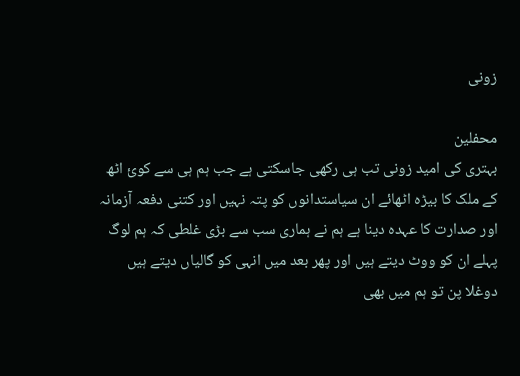زونی

محفلین
بہتری کی امید زونی تب ہی رکھی جاسکتی ہے جب ہم ہی سے کوئ اٹھ کے ملک کا بیڑہ اٹھائے ان سیاستدانوں کو پتہ نہیں اور کتنی دفعہ آزمانہ اور صدارت کا عہدہ دینا ہے ہم نے ہماری سب سے بڑی غلطی کہ ہم لوگ پہلے ان کو ووٹ دیتے ہیں اور پھر بعد میں انہی کو گالیاں دیتے ہیں دوغلا پن تو ہم میں بھی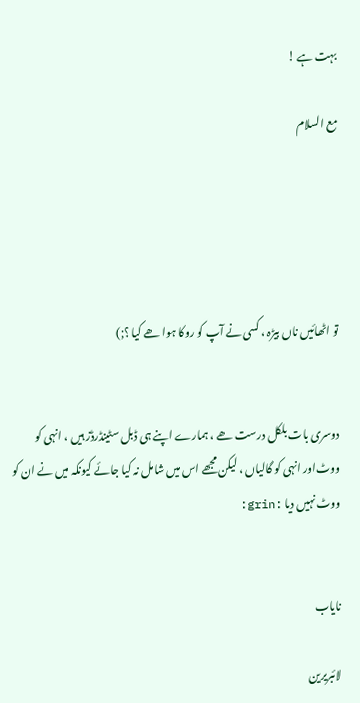بہت ہے !

مع السلام





تو اٹھائیں ناں بیڑہ ، کسی نے آپ کو روکا ہوا ھے کیا ؟;)


دوسری بات بلکل درست ھے ، ہمارے اپنے ہی ڈبل سٹینڈرڈز ہیں ، انہی کو ووٹ‌اور انہی کو گالیاں ، لیکن مجھے اس میں شامل نہ کیا جائے کیونکہ میں نے ان کو ووٹ‌نہیں دیا :grin:


نایاب

لائبریرین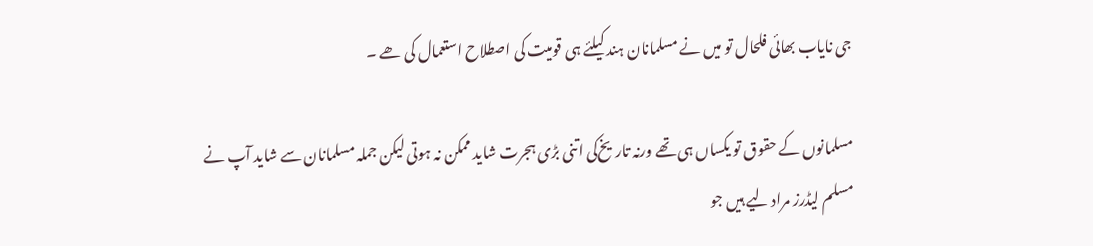جی نایاب بھائی فلحال تو میں نے مسلمانان ہند کیلئے ہی قومیت کی اصطلاح ‌استعمال کی ھے ۔

مسلمانوں کے حقوق تو یکساں ہی تھے ورنہ تاریخ‌کی اتنی بڑی ہجرت شاید ممکن نہ ہوتی لیکن جملہ مسلمانان سے شاید آپ نے مسلم لیڈرز مراد لیے ہیں جو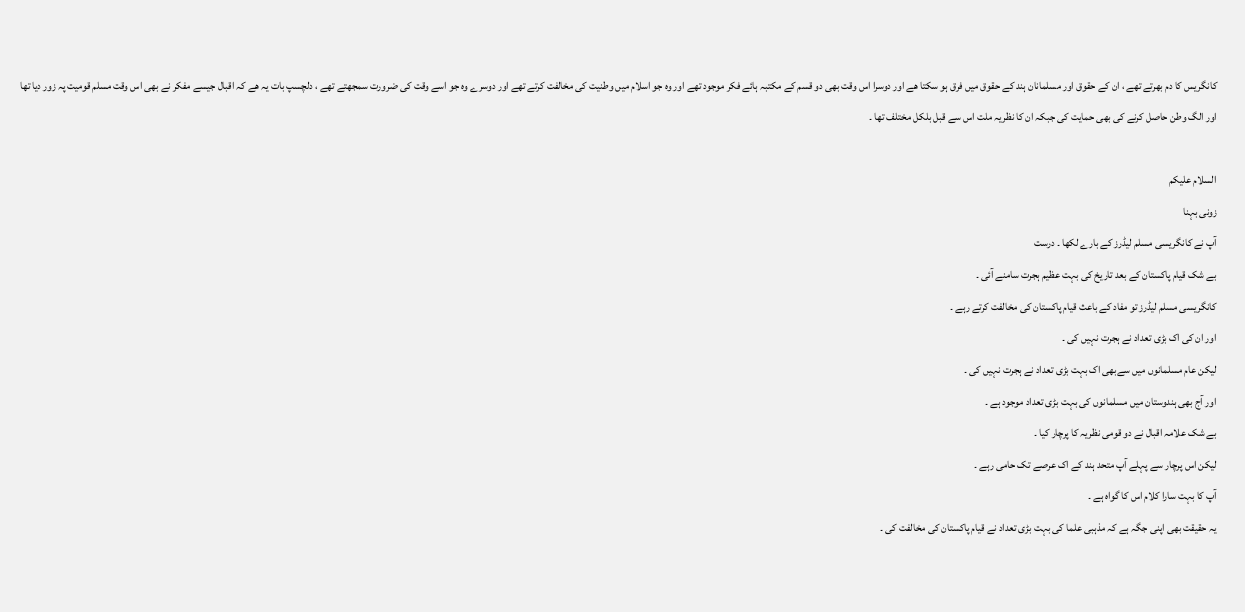کانگریس کا دم بھرتے تھے ، ان کے حقوق اور مسلمانان ہند کے حقوق میں فرق ہو سکتا ھے اور دوسرا اس وقت بھی دو قسم کے مکتبہ ہائے فکر موجود تھے اور وہ جو اسلام میں وطنیت کی مخالفت کرتے تھے اور دوسرے وہ جو اسے وقت کی ضرورت سمجھتے تھے ، دلچسپ بات یہ ھے کہ اقبال جیسے مفکر نے بھی اس وقت مسلم قومیت پہ زور دیا تھا اور الگ وطن حاصل کرنے کی بھی حمایت کی جبکہ ان کا نظریہ ملت اس سے قبل بلکل مختلف تھا ۔

السلام علیکم
زونی بہنا
آپ نے کانگریسی مسلم لیڈرز کے بارے لکھا ۔ درست
بے شک قیام پاکستان کے بعد تاریخ کی بہت عظیم ہجرت سامنے آئی ۔
کانگریسی مسلم لیڈرز تو مفاد کے باعث قیام پاکستان کی مخالفت کرتے رہے ۔
اور ان کی اک بڑی تعداد نے ہجرت نہیں کی ۔
لیکن عام مسلمانوں میں سےبھی اک بہت بڑی تعداد نے ہجرت نہیں کی ۔
اور آج بھی ہندوستان میں مسلمانوں کی بہت بڑی تعداد موجود ہے ۔
بے شک علامہ اقبال نے دو قومی نظریہ کا پرچار کیا ۔
لیکن اس پرچار سے پہلے آپ متحد ہند کے اک عرصے تک حامی رہے ۔
آپ کا بہت سارا کلام اس کا گواہ ہے ۔
یہ حقیقت بھی اپنی جگہ ہے کہ مذہبی علما کی بہت بڑی تعداد نے قیام پاکستان کی مخالفت کی ۔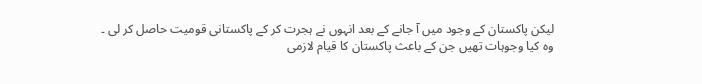لیکن پاکستان کے وجود میں آ جانے کے بعد انہوں نے ہجرت کر کے پاکستانی قومیت حاصل کر لی ۔
وہ کیا وجوہات تھیں جن کے باعث پاکستان کا قیام لازمی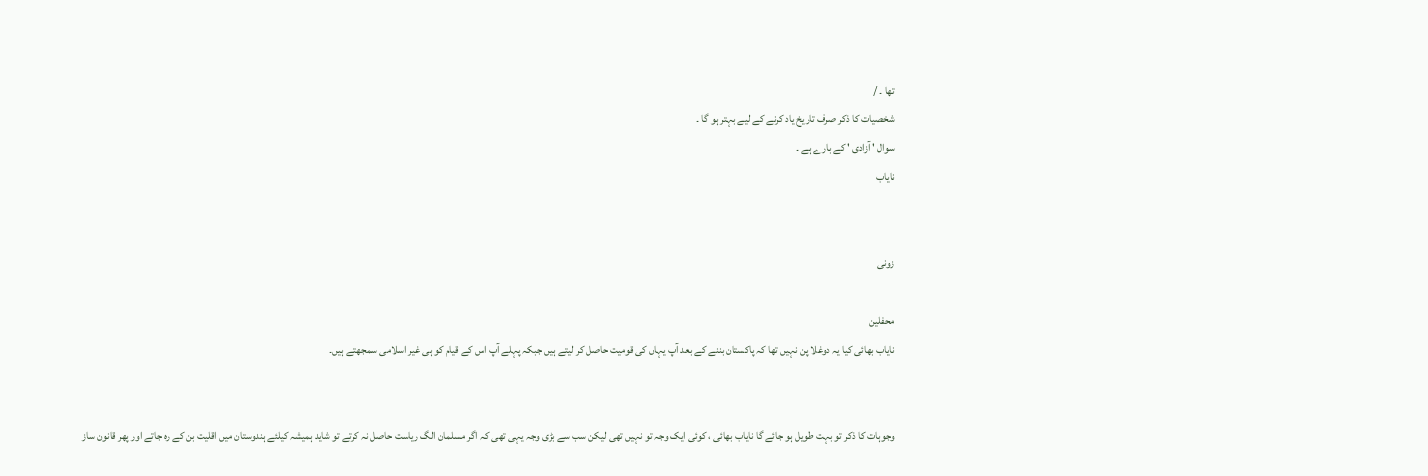تھا ۔ /
شخصیات کا ذکر صرف تاریخ یاد کرنے کے لیے بہتر ہو گا ۔
سوال ' آزادی ' کے بارے ہے ۔
نایاب


زونی

محفلین
نایاب بھائی کیا یہ دوغلا پن نہیں تھا کہ پاکستان بننے کے بعد آپ یہاں کی قومیت حاصل کر لیتے ہیں جبکہ پہلے آپ اس کے قیام کو ہی غیر اسلامی سمجھتے ہیں۔


وجوہات کا ذکر تو بہت طویل ہو جائے گا نایاب بھائی ، کوئی ایک وجہ تو نہیں تھی لیکن سب سے بڑی وجہ یہی تھی کہ اگر مسلمان الگ ریاست حاصل نہ کرتے تو شاید ہمیشہ کیلئے ہندوستان میں اقلیت بن کے رہ جاتے اور پھر قانون ساز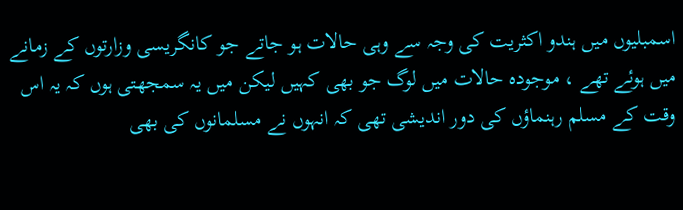اسمبلیوں میں ہندو اکثریت کی وجہ سے وہی حالات ہو جاتے جو کانگریسی وزارتوں کے زمانے میں ہوئے تھے ، موجودہ حالات میں لوگ جو بھی کہیں لیکن میں یہ سمجھتی ہوں کہ یہ اس وقت کے مسلم رہنماؤں کی دور اندیشی تھی کہ انہوں نے مسلمانوں کی بھی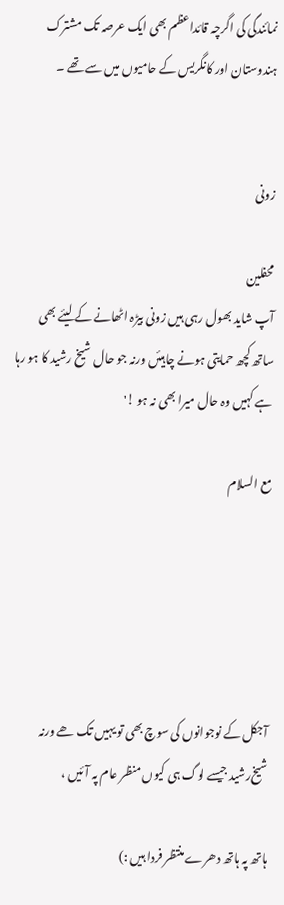نمائندگی کی اگرچہ قائداعظم بھی ایک عرصہ تک مشترک ہندوستان اور کانگریس کے حامیوں میں سے تھے ۔


زونی

محفلین
آپ شاید بھول رہی ہیں زونی بیڑہ اٹھانے کے لیئے بھی ساتھ کچھ حمایتی ہونے چاہیئں ورنہ جو حال شیخ رشید کا ہو رہا ہے کہیں وہ حال میرا بھی نہ ہو !'

مع السلام





آجکل کے نوجوانوں کی سوچ بھی تو یہیں تک ھے ورنہ شیخ‌رشید جیسے لوگ ہی کیوں منظر عام پہ آئیں ،

ہاتھ پہ ہاتھ دھرے منتظر فردا ہیں :)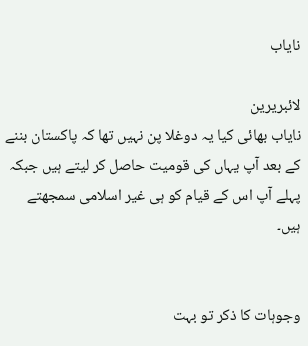نایاب

لائبریرین
نایاب بھائی کیا یہ دوغلا پن نہیں تھا کہ پاکستان بننے کے بعد آپ یہاں کی قومیت حاصل کر لیتے ہیں جبکہ پہلے آپ اس کے قیام کو ہی غیر اسلامی سمجھتے ہیں۔


وجوہات کا ذکر تو بہت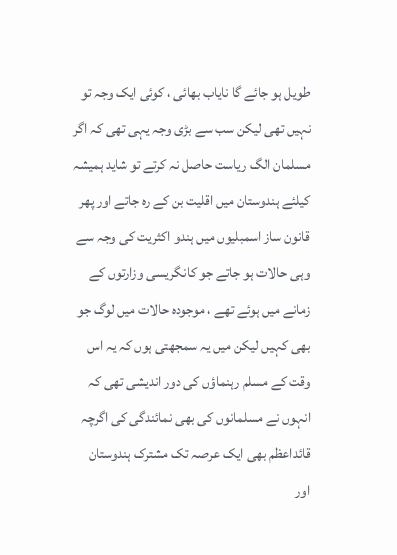طویل ہو جائے گا نایاب بھائی ، کوئی ایک وجہ تو نہیں تھی لیکن سب سے بڑی وجہ یہی تھی کہ اگر مسلمان الگ ریاست حاصل نہ کرتے تو شاید ہمیشہ کیلئے ہندوستان میں اقلیت بن کے رہ جاتے اور پھر قانون ساز اسمبلیوں میں ہندو اکثریت کی وجہ سے وہی حالات ہو جاتے جو کانگریسی وزارتوں کے زمانے میں ہوئے تھے ، موجودہ حالات میں لوگ جو بھی کہیں لیکن میں یہ سمجھتی ہوں کہ یہ اس وقت کے مسلم رہنماؤں کی دور اندیشی تھی کہ انہوں نے مسلمانوں کی بھی نمائندگی کی اگرچہ قائداعظم بھی ایک عرصہ تک مشترک ہندوستان اور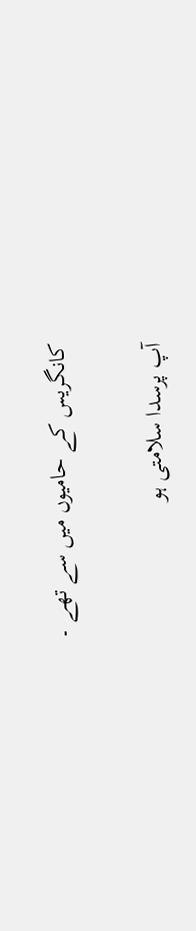کانگریس کے حامیوں میں سے تھے ۔

آپ پرسدا سلامتی ہو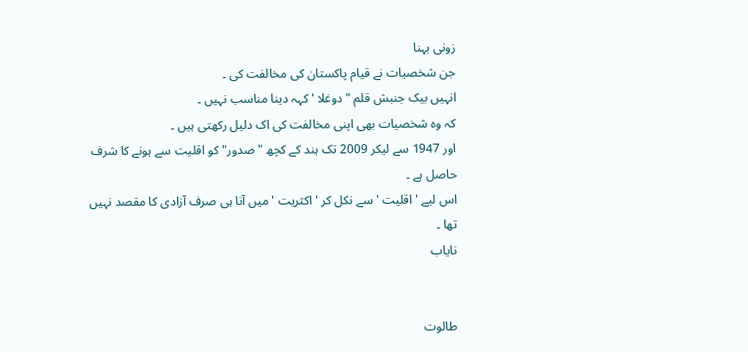زونی بہنا
جن شخصیات نے قیام پاکستان کی مخالفت کی ۔
انہیں بیک جنبش قلم " دوغلا ' کہہ دینا مناسب نہیں ۔
کہ وہ شخصیات بھی اپنی مخالفت کی اک دلیل رکھتی ہیں ۔
اور 1947 سے لیکر 2009 تک ہند کے کچھ " صدور" کو اقلیت سے ہونے کا شرف حاصل ہے ۔
اس لیے ' اقلیت ' سے نکل کر ' اکثریت ' میں آنا ہی صرف آزادی کا مقصد نہیں تھا ۔
نایاب


طالوت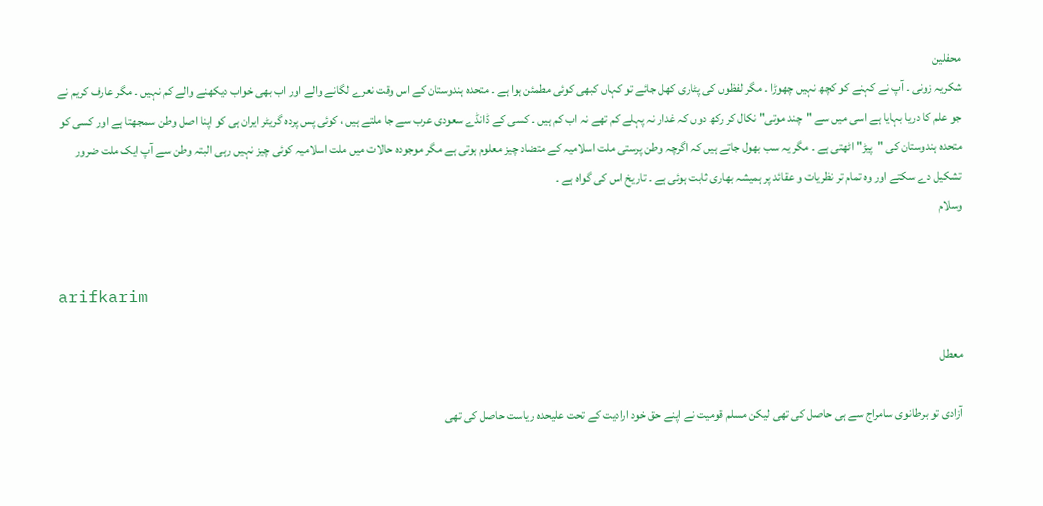محفلین
شکریہ زونی ۔ آپ نے کہنے کو کچھ نہیں چھوڑا ۔ مگر لفظوں کی پٹاری کھل جائے تو کہاں کبھی کوئی مطمئن ہوا ہے ۔ متحدہ ہندوستان کے اس وقت نعرے لگانے والے اور اب بھی خواب دیکھنے والے کم نہیں ۔ مگر عارف کریم نے جو علم کا دریا بہایا ہے اسی میں سے "چند موتی" نکال کر رکھ دوں کہ غدار نہ پہلے کم تھے نہ اب کم ہیں ۔ کسی کے ڈانڈے سعودی عرب سے جا ملتے ہیں ، کوئی پس پردہ گریٹر ایران ہی کو اپنا اصل وطن سمجھتا ہے اور کسی کو متحدہ ہندوستان کی "پیڑ" اٹھتی ہے ۔ مگر یہ سب بھول جاتے ہیں کہ اگرچہ وطن پرستی ملت اسلامیہ کے متضاد چیز معلوم ہوتی ہے مگر موجودہ حالات میں ملت اسلامیہ کوئی چیز نہیں رہی البتہ وطن سے آپ ایک ملت ضرور تشکیل دے سکتے اور وہ تمام تر نظریات و عقائد پر ہمیشہ بھاری ثابت ہوئی ہے ۔ تاریخ اس کی گواہ ہے ۔
وسلام


arifkarim

معطل

آزادی تو برطانوی سامراج سے ہی حاصل کی تھی لیکن مسلم قومیت نے اپنے حق خود ارادیت کے تحت علیحدہ ریاست حاصل کی تھی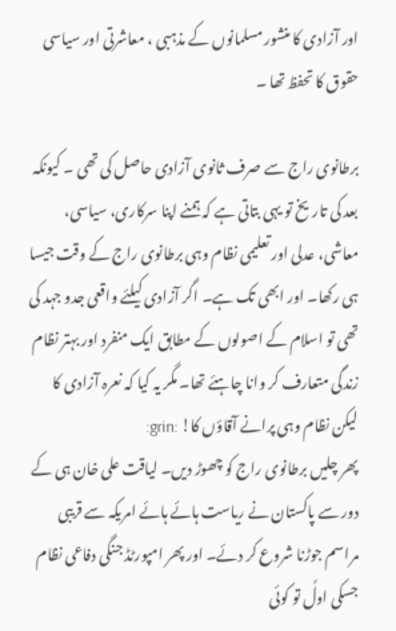اور آزادی کا منشور مسلمانوں کے مذہبی ، معاشرتی اور سیاسی حقوق کا تحفظ تھا ۔

برطانوی راج سے صرف ثانوی آزادی حاصل کی تھی ۔ کیونکہ بعد کی تاریخ تو یہی بتاتی ہے کہ ہمنے اپنا سرکاری، سیاسی، معاشی، عدلی اور تعلیمی نظام وہی برطانوی راج کے وقت جیسا ہی رکھا۔ اور ابھی تک ہے۔ اگر آزادی کیلئے واقعی جدو جہد کی تھی تو اسلام کے اصولوں کے مطابق ایک منفرد اور بہتر نظام زندگی متعارف کر وانا چاہئے تھا۔ مگر یہ کیا کہ نعرہ آزادی کا لیکن نظام وہی پرانے آقاؤں کا! :grin:
پھر چلیں برطانوی راج کو چھوڑ دیں۔ لیاقت علی خان ہی کے دور سے پاکستان نے ریاست ہائے ہائے امریکہ سے قریبی مراسم جوڑنا شروع کر دئے۔ اور پھر امپورٹڈ جنگی دفاعی نظام جسکی اولً تو کوئی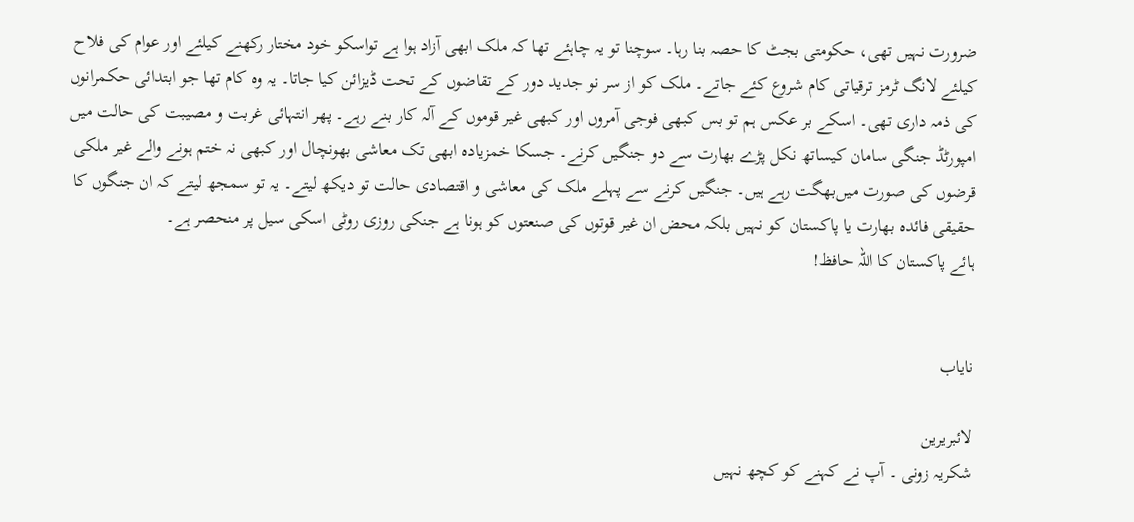ضرورت نہیں تھی، حکومتی بجٹ کا حصہ بنا رہا۔ سوچنا تو یہ چاہئے تھا کہ ملک ابھی آزاد ہوا ہے تواسکو خود مختار رکھنے کیلئے اور عوام کی فلاح کیلئے لانگ ٹرمز ترقیاتی کام شروع کئے جاتے۔ ملک کو از سر نو جدید دور کے تقاضوں کے تحت ڈیزائن کیا جاتا۔ یہ وہ کام تھا جو ابتدائی حکمرانوں کی ذمہ داری تھی۔ اسکے بر عکس ہم تو بس کبھی فوجی آمروں اور کبھی غیر قوموں کے آلہ کار بنے رہے۔ پھر انتہائی غربت و مصیبت کی حالت میں امپورٹڈ جنگی سامان کیساتھ نکل پڑے بھارت سے دو جنگیں کرنے۔ جسکا خمزیادہ ابھی تک معاشی بھونچال اور کبھی نہ ختم ہونے والے غیر ملکی قرضوں کی صورت میں‌بھگت رہے ہیں۔ جنگیں کرنے سے پہلے ملک کی معاشی و اقتصادی حالت تو دیکھ لیتے۔ یہ تو سمجھ لیتے کہ ان جنگوں کا حقیقی فائدہ بھارت یا پاکستان کو نہیں بلکہ محض ان غیر قوتوں کی صنعتوں کو ہونا ہے جنکی روزی روٹی اسکی سیل پر منحصر ہے۔
ہائے پاکستان کا اللہ حافظ!


نایاب

لائبریرین
شکریہ زونی ۔ آپ نے کہنے کو کچھ نہیں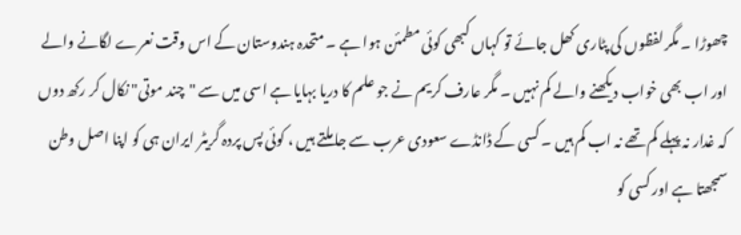چھوڑا ۔ مگر لفظوں کی پٹاری کھل جائے تو کہاں کبھی کوئی مطمئن ہوا ہے ۔ متحدہ ہندوستان کے اس وقت نعرے لگانے والے اور اب بھی خواب دیکھنے والے کم نہیں ۔ مگر عارف کریم نے جو علم کا دریا بہایا ہے اسی میں سے "چند موتی" نکال کر رکھ دوں کہ غدار نہ پہلے کم تھے نہ اب کم ہیں ۔ کسی کے ڈانڈے سعودی عرب سے جا ملتے ہیں ، کوئی پس پردہ گریٹر ایران ہی کو اپنا اصل وطن سمجھتا ہے اور کسی کو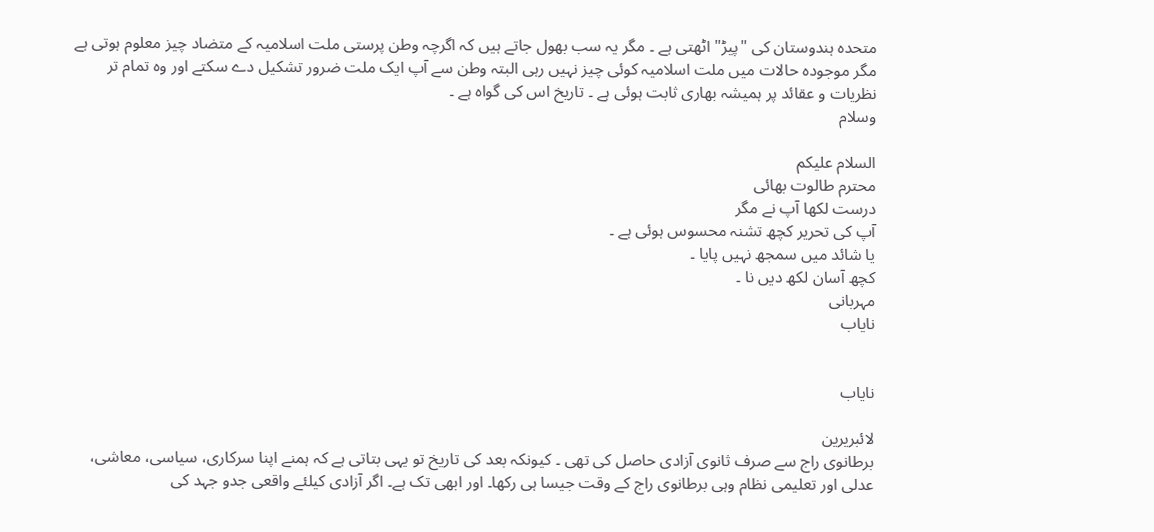متحدہ ہندوستان کی "پیڑ" اٹھتی ہے ۔ مگر یہ سب بھول جاتے ہیں کہ اگرچہ وطن پرستی ملت اسلامیہ کے متضاد چیز معلوم ہوتی ہے مگر موجودہ حالات میں ملت اسلامیہ کوئی چیز نہیں رہی البتہ وطن سے آپ ایک ملت ضرور تشکیل دے سکتے اور وہ تمام تر نظریات و عقائد پر ہمیشہ بھاری ثابت ہوئی ہے ۔ تاریخ اس کی گواہ ہے ۔
وسلام

السلام علیکم
محترم طالوت بھائی
درست لکھا آپ نے مگر
آپ کی تحریر کچھ تشنہ محسوس ہوئی ہے ۔
یا شائد میں سمجھ نہیں پایا ۔
کچھ آسان لکھ دیں نا ۔
مہربانی
نایاب


نایاب

لائبریرین
برطانوی راج سے صرف ثانوی آزادی حاصل کی تھی ۔ کیونکہ بعد کی تاریخ تو یہی بتاتی ہے کہ ہمنے اپنا سرکاری، سیاسی، معاشی، عدلی اور تعلیمی نظام وہی برطانوی راج کے وقت جیسا ہی رکھا۔ اور ابھی تک ہے۔ اگر آزادی کیلئے واقعی جدو جہد کی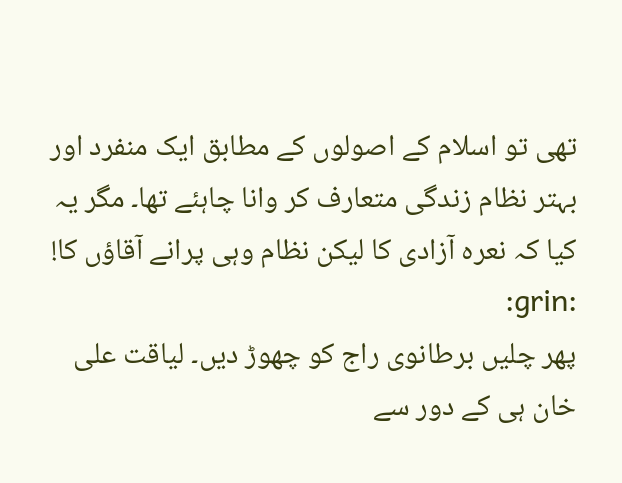تھی تو اسلام کے اصولوں کے مطابق ایک منفرد اور بہتر نظام زندگی متعارف کر وانا چاہئے تھا۔ مگر یہ کیا کہ نعرہ آزادی کا لیکن نظام وہی پرانے آقاؤں کا! :grin:
پھر چلیں برطانوی راج کو چھوڑ دیں۔ لیاقت علی خان ہی کے دور سے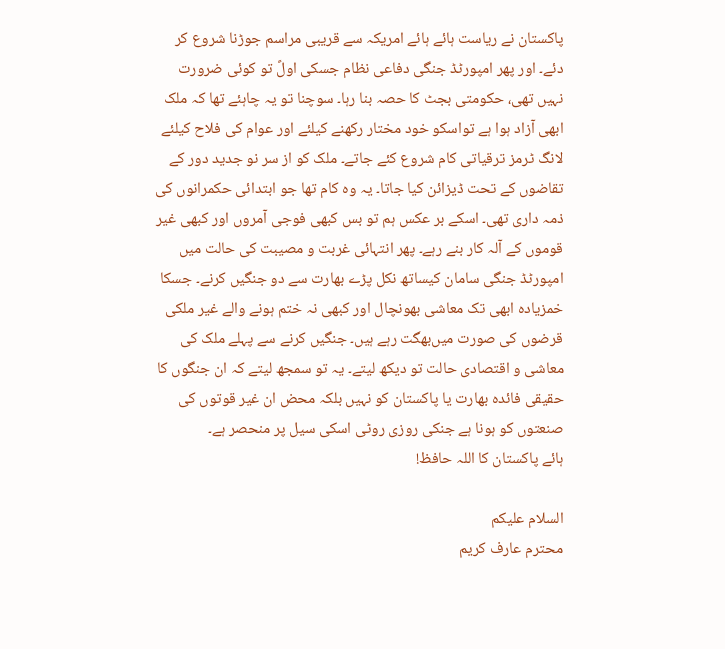پاکستان نے ریاست ہائے ہائے امریکہ سے قریبی مراسم جوڑنا شروع کر دئے۔ اور پھر امپورٹڈ جنگی دفاعی نظام جسکی اولً تو کوئی ضرورت نہیں تھی، حکومتی بجٹ کا حصہ بنا رہا۔ سوچنا تو یہ چاہئے تھا کہ ملک ابھی آزاد ہوا ہے تواسکو خود مختار رکھنے کیلئے اور عوام کی فلاح کیلئے لانگ ٹرمز ترقیاتی کام شروع کئے جاتے۔ ملک کو از سر نو جدید دور کے تقاضوں کے تحت ڈیزائن کیا جاتا۔ یہ وہ کام تھا جو ابتدائی حکمرانوں کی ذمہ داری تھی۔ اسکے بر عکس ہم تو بس کبھی فوجی آمروں اور کبھی غیر قوموں کے آلہ کار بنے رہے۔ پھر انتہائی غربت و مصیبت کی حالت میں امپورٹڈ جنگی سامان کیساتھ نکل پڑے بھارت سے دو جنگیں کرنے۔ جسکا خمزیادہ ابھی تک معاشی بھونچال اور کبھی نہ ختم ہونے والے غیر ملکی قرضوں کی صورت میں‌بھگت رہے ہیں۔ جنگیں کرنے سے پہلے ملک کی معاشی و اقتصادی حالت تو دیکھ لیتے۔ یہ تو سمجھ لیتے کہ ان جنگوں کا حقیقی فائدہ بھارت یا پاکستان کو نہیں بلکہ محض ان غیر قوتوں کی صنعتوں کو ہونا ہے جنکی روزی روٹی اسکی سیل پر منحصر ہے۔
ہائے پاکستان کا اللہ حافظ!

السلام علیکم
محترم عارف کریم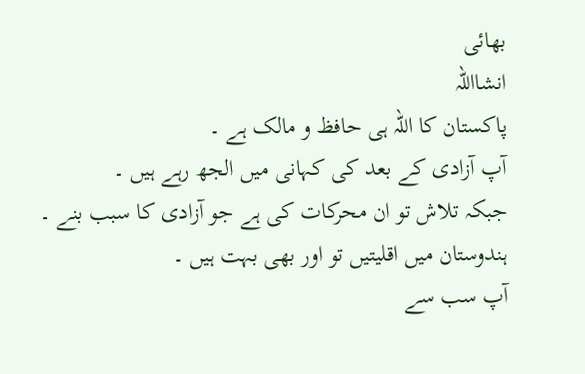بھائی
انشااللہ
پاکستان کا اللہ ہی حافظ و مالک ہے ۔
آپ آزادی کے بعد کی کہانی میں الجھ رہے ہیں ۔
جبکہ تلاش تو ان محرکات کی ہے جو آزادی کا سبب بنے ۔
ہندوستان میں اقلیتیں تو اور بھی بہت ہیں ۔
آپ سب سے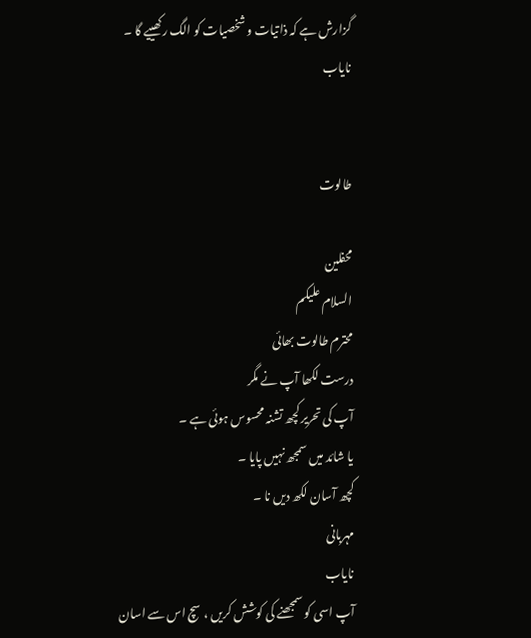گزارش ہے کہ ذاتیات و شخصیات کو الگ رکھییے گا ۔
نایاب


طالوت

محفلین
السلام علیکم
محترم طالوت بھائی
درست لکھا آپ نے مگر
آپ کی تحریر کچھ تشنہ محسوس ہوئی ہے ۔
یا شائد میں سمجھ نہیں پایا ۔
کچھ آسان لکھ دیں نا ۔
مہربانی
نایاب
آپ اسی کو سمجھنے کی کوشش کریں ، سچ اس سے اسان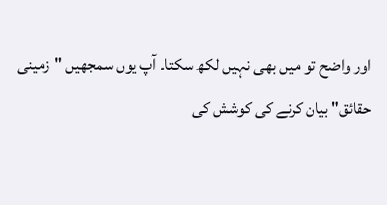اور واضح تو میں بھی نہیں لکھ سکتا۔ آپ یوں سمجھیں "زمینی حقائق" بیان کرنے کی کوشش کی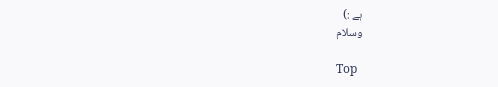ہے :)
وسلام

Top